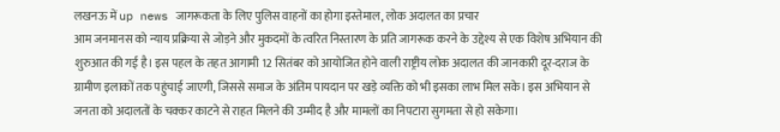लखनऊ में up news जागरूकता के लिए पुलिस वाहनों का होगा इस्तेमाल, लोक अदालत का प्रचार
आम जनमानस को न्याय प्रक्रिया से जोड़ने और मुकदमों के त्वरित निस्तारण के प्रति जागरूक करने के उद्देश्य से एक विशेष अभियान की शुरुआत की गई है। इस पहल के तहत आगामी 12 सितंबर को आयोजित होने वाली राष्ट्रीय लोक अदालत की जानकारी दूर-दराज के ग्रामीण इलाकों तक पहुंचाई जाएगी, जिससे समाज के अंतिम पायदान पर खड़े व्यक्ति को भी इसका लाभ मिल सके। इस अभियान से जनता को अदालतों के चक्कर काटने से राहत मिलने की उम्मीद है और मामलों का निपटारा सुगमता से हो सकेगा।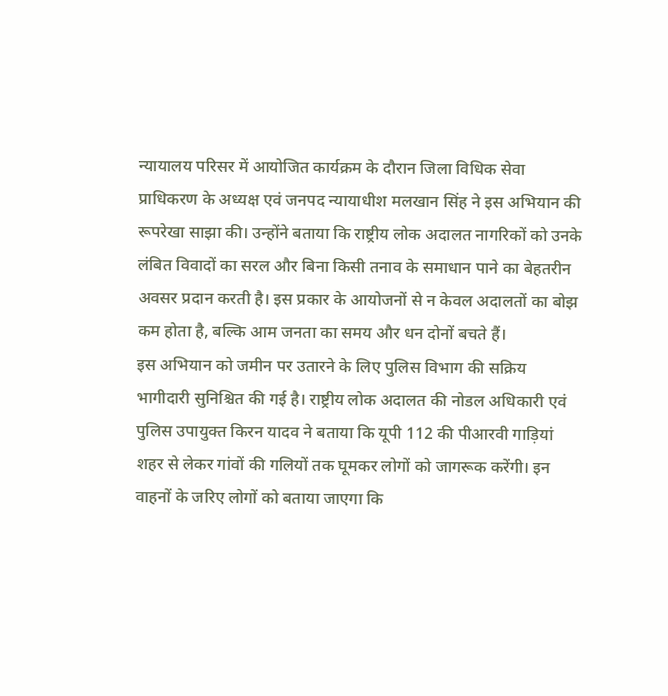न्यायालय परिसर में आयोजित कार्यक्रम के दौरान जिला विधिक सेवा प्राधिकरण के अध्यक्ष एवं जनपद न्यायाधीश मलखान सिंह ने इस अभियान की रूपरेखा साझा की। उन्होंने बताया कि राष्ट्रीय लोक अदालत नागरिकों को उनके लंबित विवादों का सरल और बिना किसी तनाव के समाधान पाने का बेहतरीन अवसर प्रदान करती है। इस प्रकार के आयोजनों से न केवल अदालतों का बोझ कम होता है, बल्कि आम जनता का समय और धन दोनों बचते हैं।
इस अभियान को जमीन पर उतारने के लिए पुलिस विभाग की सक्रिय भागीदारी सुनिश्चित की गई है। राष्ट्रीय लोक अदालत की नोडल अधिकारी एवं पुलिस उपायुक्त किरन यादव ने बताया कि यूपी 112 की पीआरवी गाड़ियां शहर से लेकर गांवों की गलियों तक घूमकर लोगों को जागरूक करेंगी। इन वाहनों के जरिए लोगों को बताया जाएगा कि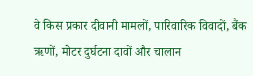वे किस प्रकार दीवानी मामलों, पारिवारिक विवादों, बैंक ऋणों, मोटर दुर्घटना दावों और चालान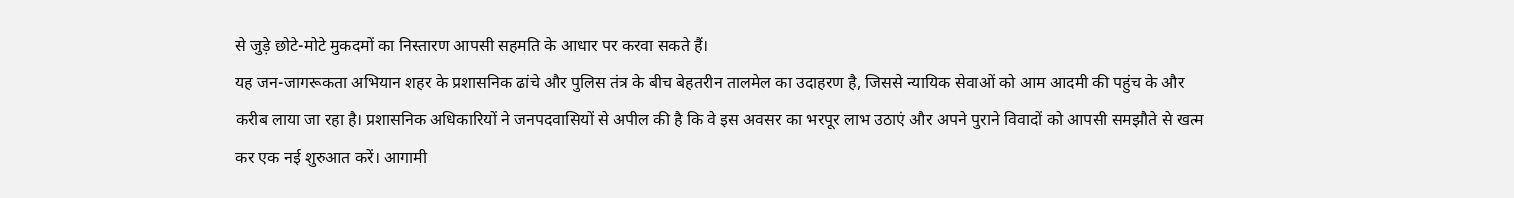से जुड़े छोटे-मोटे मुकदमों का निस्तारण आपसी सहमति के आधार पर करवा सकते हैं।
यह जन-जागरूकता अभियान शहर के प्रशासनिक ढांचे और पुलिस तंत्र के बीच बेहतरीन तालमेल का उदाहरण है, जिससे न्यायिक सेवाओं को आम आदमी की पहुंच के और करीब लाया जा रहा है। प्रशासनिक अधिकारियों ने जनपदवासियों से अपील की है कि वे इस अवसर का भरपूर लाभ उठाएं और अपने पुराने विवादों को आपसी समझौते से खत्म कर एक नई शुरुआत करें। आगामी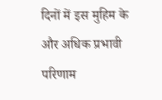दिनों में इस मुहिम के और अधिक प्रभावी परिणाम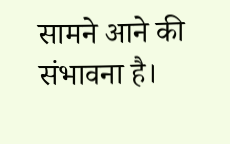सामने आने की संभावना है।